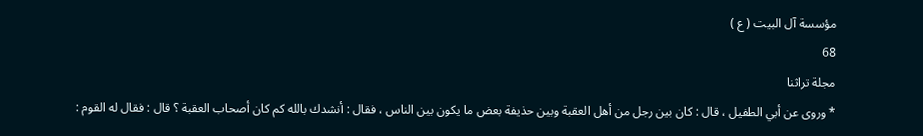مؤسسة آل البيت ( ع )
68
مجلة تراثنا
* وروى عن أبي الطفيل ، قال : كان بين رجل من أهل العقبة وبين حذيفة بعض ما يكون بين الناس ، فقال : أنشدك بالله كم كان أصحاب العقبة ؟ قال : فقال له القوم :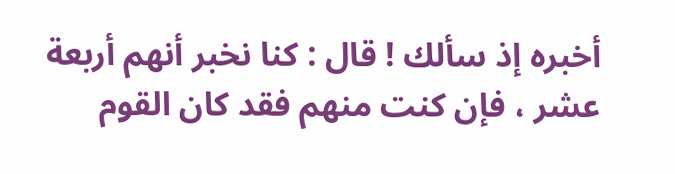أخبره إذ سألك ! قال : كنا نخبر أنهم أربعة عشر ، فإن كنت منهم فقد كان القوم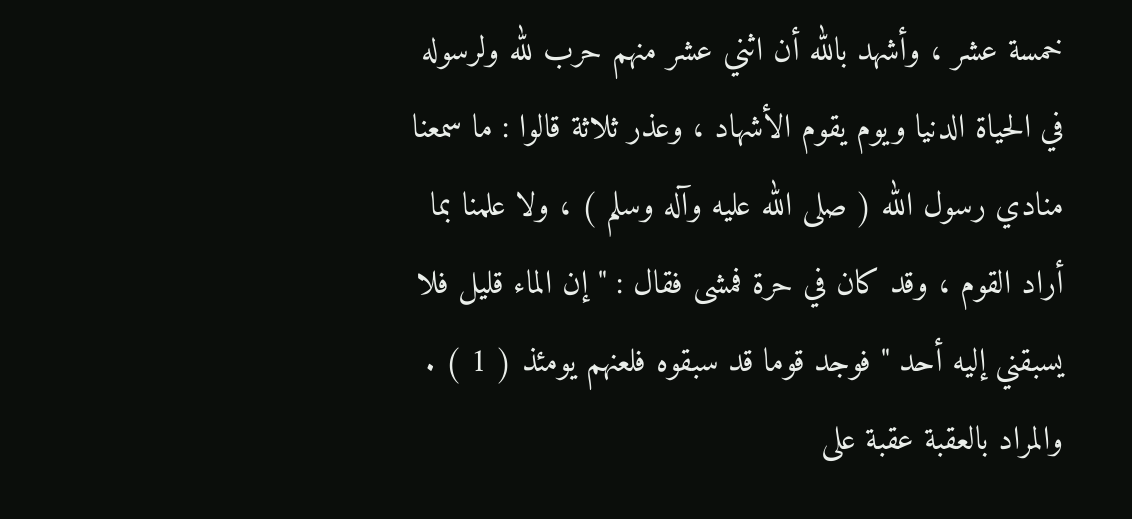خمسة عشر ، وأشهد بالله أن اثني عشر منهم حرب لله ولرسوله في الحياة الدنيا ويوم يقوم الأشهاد ، وعذر ثلاثة قالوا : ما سمعنا منادي رسول الله ( صلى الله عليه وآله وسلم ) ، ولا علمنا بما أراد القوم ، وقد كان في حرة فمشى فقال : " إن الماء قليل فلا يسبقني إليه أحد " فوجد قوما قد سبقوه فلعنهم يومئذ ( 1 ) . والمراد بالعقبة عقبة على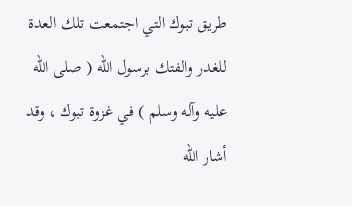طريق تبوك التي اجتمعت تلك العدة للغدر والفتك برسول الله ( صلى الله عليه وآله وسلم ) في غزوة تبوك ، وقد أشار الله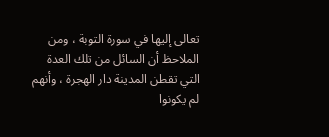تعالى إليها في سورة التوبة ، ومن الملاحظ أن السائل من تلك العدة التي تقطن المدينة دار الهجرة ، وأنهم لم يكونوا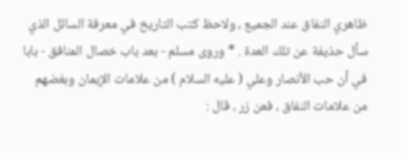ظاهري النفاق عند الجميع ، ولاحظ كتب التاريخ في معرفة السائل الذي سأل حذيفة عن تلك العدة . * وروى مسلم - بعد باب خصال المنافق - بابا في أن حب الأنصار وعلي ( عليه السلام ) من علامات الإيمان وبغضهم من علامات النفاق ، فعن زر ، قال :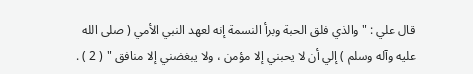قال علي : " والذي فلق الحبة وبرأ النسمة إنه لعهد النبي الأمي ( صلى الله عليه وآله وسلم ) إلي أن لا يحبني إلا مؤمن ، ولا يبغضني إلا منافق " ( 2 ) .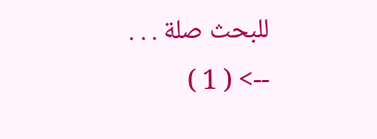للبحث صلة . . .
--> ( 1 )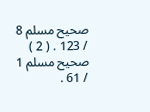صحيح مسلم 8 / 123 . ( 2 ) صحيح مسلم 1 / 61 .